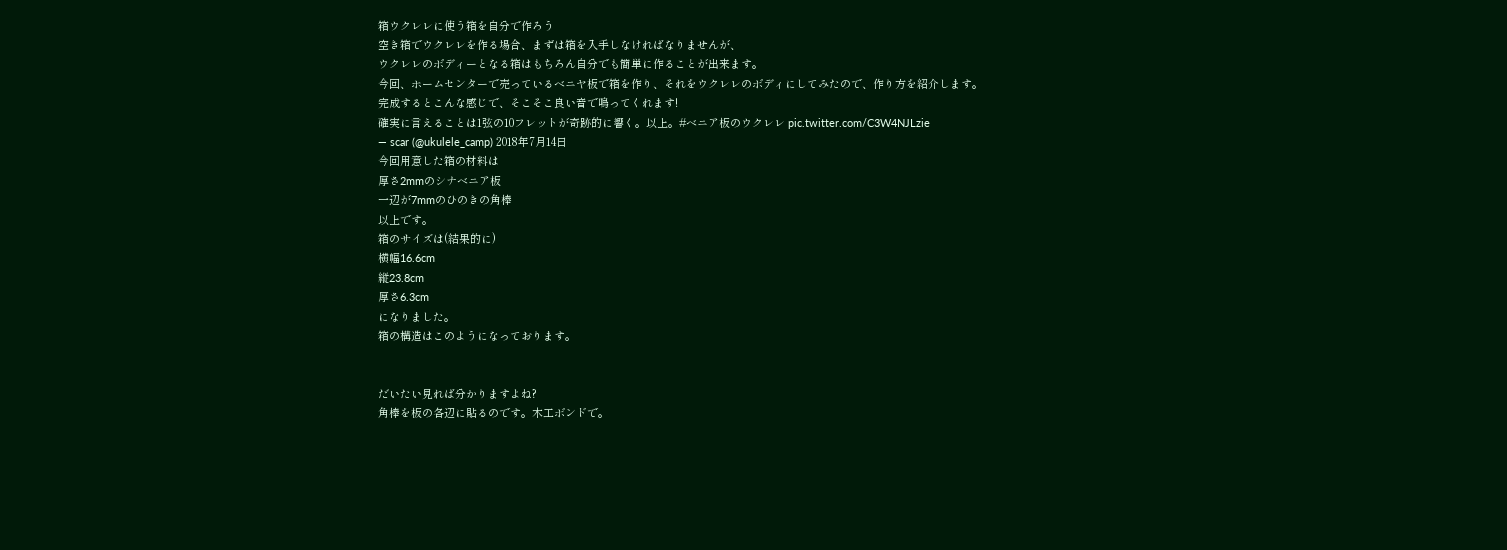箱ウクレレに使う箱を自分で作ろう
空き箱でウクレレを作る場合、まずは箱を入手しなければなりませんが、
ウクレレのボディーとなる箱はもちろん自分でも簡単に作ることが出来ます。
今回、ホームセンターで売っているベニヤ板で箱を作り、それをウクレレのボディにしてみたので、作り方を紹介します。
完成するとこんな感じで、そこそこ良い音で鳴ってくれます!
確実に言えることは1弦の10フレットが奇跡的に響く。以上。#ベニア板のウクレレ pic.twitter.com/C3W4NJLzie
— scar (@ukulele_camp) 2018年7月14日
今回用意した箱の材料は
厚さ2mmのシナベニア板
一辺が7mmのひのきの角棒
以上です。
箱のサイズは(結果的に)
横幅16.6cm
縦23.8cm
厚さ6.3cm
になりました。
箱の構造はこのようになっております。


だいたい見れば分かりますよね?
角棒を板の各辺に貼るのです。木工ボンドで。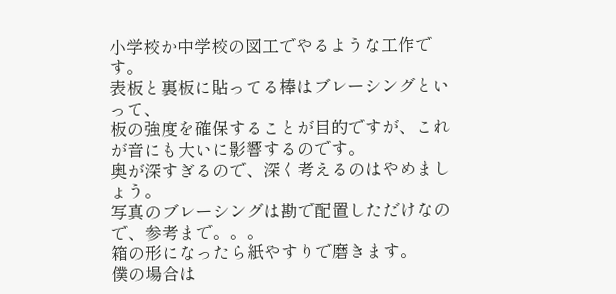小学校か中学校の図工でやるような工作です。
表板と裏板に貼ってる棒はブレーシングといって、
板の強度を確保することが目的ですが、これが音にも大いに影響するのです。
奥が深すぎるので、深く考えるのはやめましょう。
写真のブレーシングは勘で配置しただけなので、参考まで。。。
箱の形になったら紙やすりで磨きます。
僕の場合は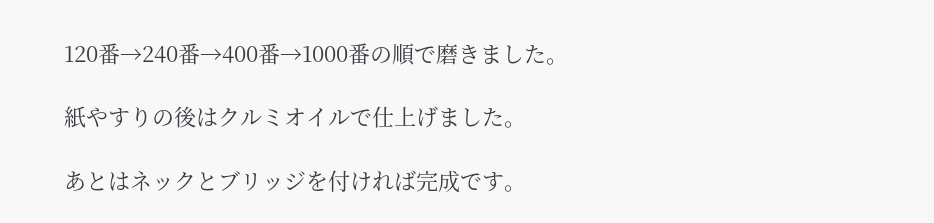120番→240番→400番→1000番の順で磨きました。

紙やすりの後はクルミオイルで仕上げました。

あとはネックとブリッジを付ければ完成です。